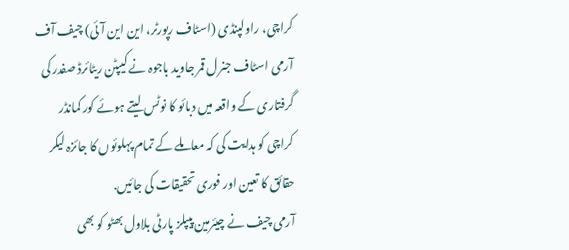کراچی، راولپنڈی (اسٹاف رپورٹر، این این آئی) چیف آف آرمی اسٹاف جنرل قمر جاوید باجوہ نے کیپٹن ریٹائرڈ صفدر کی گرفتاری کے واقعہ میں دبائو کا نوٹس لیتے ہوئے کور کمانڈر کراچی کو ہدایت کی کہ معاملے کے تمام پہلوئوں کا جائزہ لیکر حقائق کا تعین اور فوری تحقیقات کی جائیں.
آرمی چیف نے چیئرمین پیپلز پارٹی بلاول بھٹو کو بھی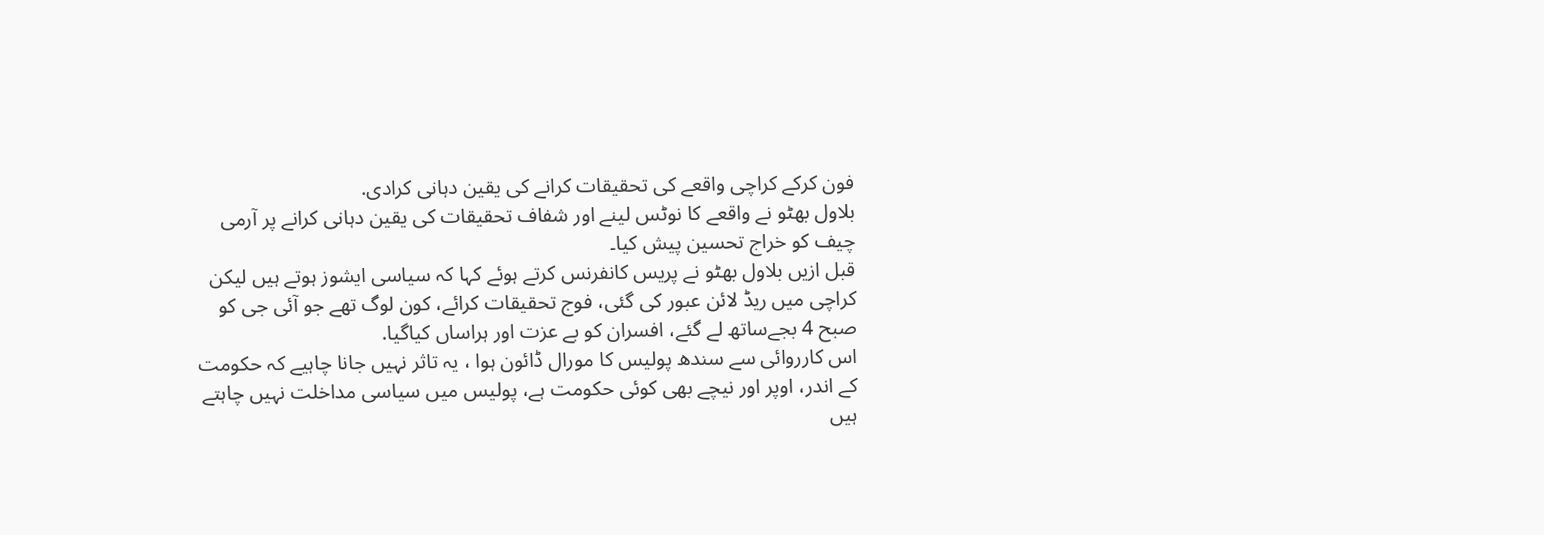فون کرکے کراچی واقعے کی تحقیقات کرانے کی یقین دہانی کرادی.
بلاول بھٹو نے واقعے کا نوٹس لینے اور شفاف تحقیقات کی یقین دہانی کرانے پر آرمی چیف کو خراج تحسین پیش کیا۔
قبل ازیں بلاول بھٹو نے پریس کانفرنس کرتے ہوئے کہا کہ سیاسی ایشوز ہوتے ہیں لیکن کراچی میں ریڈ لائن عبور کی گئی، فوج تحقیقات کرائے، کون لوگ تھے جو آئی جی کو صبح 4 بجےساتھ لے گئے، افسران کو بے عزت اور ہراساں کیاگیا.
اس کارروائی سے سندھ پولیس کا مورال ڈائون ہوا ، یہ تاثر نہیں جانا چاہیے کہ حکومت کے اندر، اوپر اور نیچے بھی کوئی حکومت ہے، پولیس میں سیاسی مداخلت نہیں چاہتے ہیں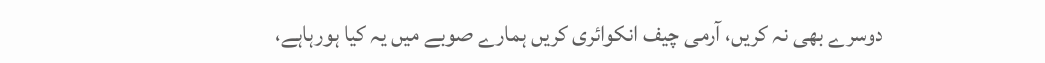دوسرے بھی نہ کریں، آرمی چیف انکوائری کریں ہمارے صوبے میں یہ کیا ہورہاہے،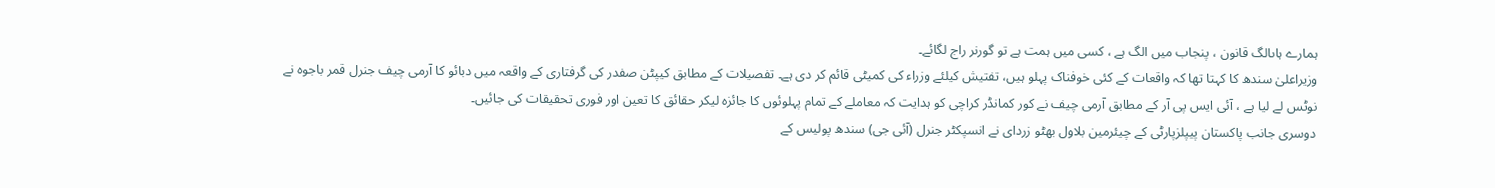ہمارے ہاںالگ قانون ، پنجاب میں الگ ہے ، کسی میں ہمت ہے تو گورنر راج لگائے۔
وزیراعلیٰ سندھ کا کہتا تھا کہ واقعات کے کئی خوفناک پہلو ہیں، تفتیش کیلئے وزراء کی کمیٹی قائم کر دی ہے۔ تفصیلات کے مطابق کیپٹن صفدر کی گرفتاری کے واقعہ میں دبائو کا آرمی چیف جنرل قمر باجوہ نے نوٹس لے لیا ہے ، آئی ایس پی آر کے مطابق آرمی چیف نے کور کمانڈر کراچی کو ہدایت کہ معاملے کے تمام پہلوئوں کا جائزہ لیکر حقائق کا تعین اور فوری تحقیقات کی جائیں۔
دوسری جانب پاکستان پیپلزپارٹی کے چیئرمین بلاول بھٹو زردای نے انسپکٹر جنرل (آئی جی) سندھ پولیس کے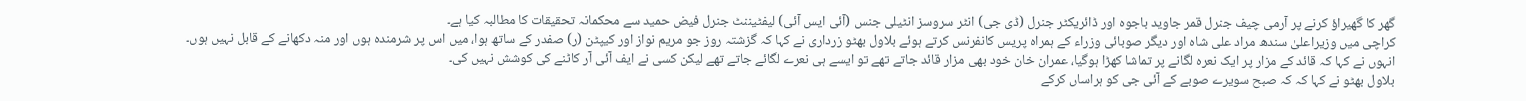گھر کا گھیراؤ کرنے پر آرمی چیف جنرل قمر جاوید باجوہ اور ڈائریکٹر جنرل (ڈی جی) انٹر سروسز انٹیلی جنس (آئی ایس آئی) لیفٹیننٹ جنرل فیض حمید سے محکمانہ تحقیقات کا مطالبہ کیا ہے۔
کراچی میں وزیراعلیٰ سندھ مراد علی شاہ اور دیگر صوبائی وزراء کے ہمراہ پریس کانفرنس کرتے ہوئے بلاول بھٹو زرداری نے کہا کہ گزشتہ روز جو مریم نواز اور کیپٹن (ر) صفدر کے ساتھ ہوا، میں اس پر شرمندہ ہوں اور منہ دکھانے کے قابل نہیں ہوں۔
انہوں نے کہا کہ قائد کے مزار پر ایک نعرہ لگانے پر تماشا کھڑا ہوگیا، عمران خان خود بھی مزار قائد جاتے تھے تو ایسے ہی نعرے لگائے جاتے تھے لیکن کسی نے ایف آئی آر کاٹنے کی کوشش نہیں کی۔
بلاول بھٹو نے کہا کہ کہ صبح سویرے صوبے کے آئی جی کو ہراساں کرکے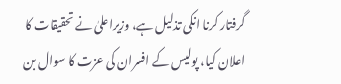گرفتار کرنا انکی تذلیل ہے، وزیراعلیٰ نے تحقیقات کا اعلان کیا، پولیس کے افسران کی عزت کا سوال بن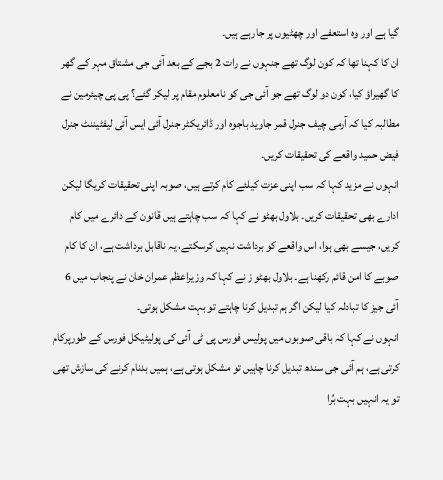گیا ہے اور وہ استعفے اور چھٹیوں پر جارہے ہیں۔
ان کا کہنا تھا کہ کون لوگ تھے جنہوں نے رات 2 بجے کے بعد آئی جی مشتاق مہر کے گھر کا گھیراؤ کیا، کون دو لوگ تھے جو آئی جی کو نامعلوم مقام پر لیکر گئے؟ پی پی چیئرمین نے مطالبہ کیا کہ آرمی چیف جنرل قمر جاوید باجوہ اور ڈائریکٹر جنرل آئی ایس آئی لیفٹیننٹ جنرل فیض حمید واقعے کی تحقیقات کریں۔
انہوں نے مزید کہا کہ سب اپنی عزت کیلئے کام کرتے ہیں، صوبہ اپنی تحقیقات کریگا لیکن ادارے بھی تحقیقات کریں۔ بلاول بھٹو نے کہا کہ سب چاہتے ہیں قانون کے دائرے میں کام کریں، جیسے بھی ہوا، اس واقعے کو برداشت نہیں کرسکتے، یہ ناقابل برداشت ہے، ان کا کام صوبے کا امن قائم رکھنا ہے۔ بلاول بھٹو ز نے کہا کہ وزیراعظم عمران خان نے پنجاب میں 6 آئی جیز کا تبادلہ کیا لیکن اگر ہم تبدیل کرنا چاہتے تو بہت مشکل ہوتی۔
انہوں نے کہا کہ باقی صوبوں میں پولیس فورس پی ٹی آئی کی پولیٹیکل فورس کے طورپرکام کرتی ہے، ہم آئی جی سندھ تبدیل کرنا چاہیں تو مشکل ہوتی ہے، ہمیں بدنام کرنے کی سازش تھی تو یہ انہیں بہت بُرا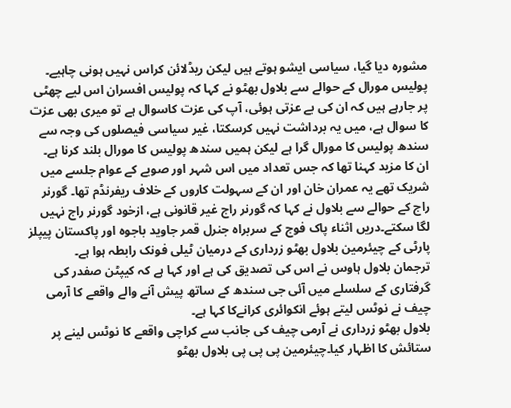مشورہ دیا گیا، سیاسی ایشو ہوتے ہیں لیکن ریڈلائن کراس نہیں ہونی چاہیے۔
پولیس مورال کے حوالے سے بلاول بھٹو نے کہا کہ پولیس افسران اس لیے چھٹی پر جارہے ہیں کہ ان کی بے عزتی ہوئی، آپ کی عزت کاسوال ہے تو میری بھی عزت کا سوال ہے، میں یہ برداشت نہیں کرسکتا، غیر سیاسی فیصلوں کی وجہ سے سندھ پولیس کا مورال گرا ہے لیکن ہمیں سندھ پولیس کا مورال بلند کرنا ہے۔
ان کا مزید کہنا تھا کہ جس تعداد میں اس شہر اور صوبے کے عوام جلسے میں شریک تھے یہ عمران خان اور ان کے سہولت کاروں کے خلاف ریفرنڈم تھا۔ گورنر راج کے حوالے سے بلاول نے کہا کہ گورنر راج غیر قانونی ہے، ازخود گورنر راج نہیں لگا سکتے۔دریں اثناء پاک فوج کے سربراہ جنرل قمر جاوید باجوہ اور پاکستان پیپلز پارٹی کے چیئرمین بلاول بھٹو زرداری کے درمیان ٹیلی فونک رابطہ ہوا ہے۔
ترجمان بلاول ہاوس نے اس کی تصدیق کی ہے اور کہا ہے کہ کیپٹن صفدر کی گرفتاری کے سلسلے میں آئی جی سندھ کے ساتھ پیش آنے والے واقعے کا آرمی چیف نے نوٹس لیتے ہوئے انکوائری کرانےکا کہا ہے۔
بلاول بھٹو زرداری نے آرمی چیف کی جانب سے کراچی واقعے کا نوٹس لینے پر ستائش کا اظہار کیا۔چیئرمین پی پی پی بلاول بھٹو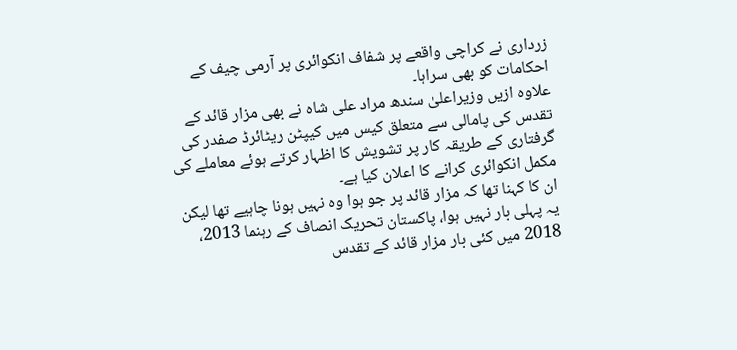زرداری نے کراچی واقعے پر شفاف انکوائری پر آرمی چیف کے احکامات کو بھی سراہا۔
علاوہ ازیں وزیراعلیٰ سندھ مراد علی شاہ نے بھی مزار قائد کے تقدس کی پامالی سے متعلق کیس میں کیپٹن ریٹائرڈ صفدر کی گرفتاری کے طریقہ کار پر تشویش کا اظہار کرتے ہوئے معاملے کی مکمل انکوائری کرانے کا اعلان کیا ہے۔
ان کا کہنا تھا کہ مزار قائد پر جو ہوا وہ نہیں ہونا چاہیے تھا لیکن یہ پہلی بار نہیں ہوا، پاکستان تحریک انصاف کے رہنما 2013، 2018 میں کئی بار مزار قائد کے تقدس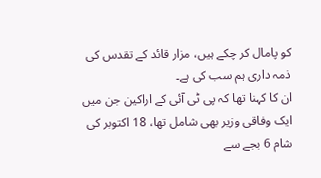کو پامال کر چکے ہیں، مزار قائد کے تقدس کی ذمہ داری ہم سب کی ہے۔
ان کا کہنا تھا کہ پی ٹی آئی کے اراکین جن میں ایک وفاقی وزیر بھی شامل تھا، 18 اکتوبر کی شام 6 بجے سے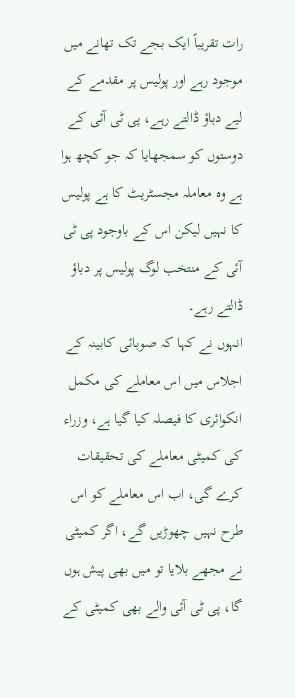رات تقریباً ایک بجے تک تھانے میں موجود رہے اور پولیس پر مقدمے کے لیے دباؤ ڈالتے رہے، پی ٹی آئی کے دوستوں کو سمجھایا کہ جو کچھ ہوا ہے وہ معاملہ مجسٹریٹ کا ہے پولیس کا نہیں لیکن اس کے باوجود پی ٹی آئی کے منتخب لوگ پولیس پر دباؤ ڈالتے رہے۔
انہوں نے کہا کہ صوبائی کابینہ کے اجلاس میں اس معاملے کی مکمل انکوائری کا فیصلہ کیا گیا ہے، وزراء کی کمیٹی معاملے کی تحقیقات کرے گی، اب اس معاملے کو اس طرح نہیں چھوڑیں گے، اگر کمیٹی نے مجھے بلایا تو میں بھی پیش ہوں گا، پی ٹی آئی والے بھی کمیٹی کے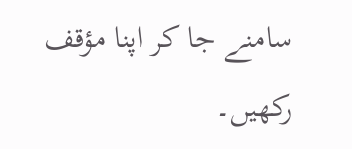سامنے جا کر اپنا مؤقف رکھیں۔